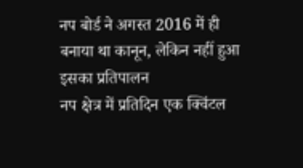नप बोर्ड ने अगस्त 2016 में ही बनाया था कानून, लेकिन नहीं हुआ इसका प्रतिपालन
नप क्षेत्र में प्रतिदिन एक क्विंटल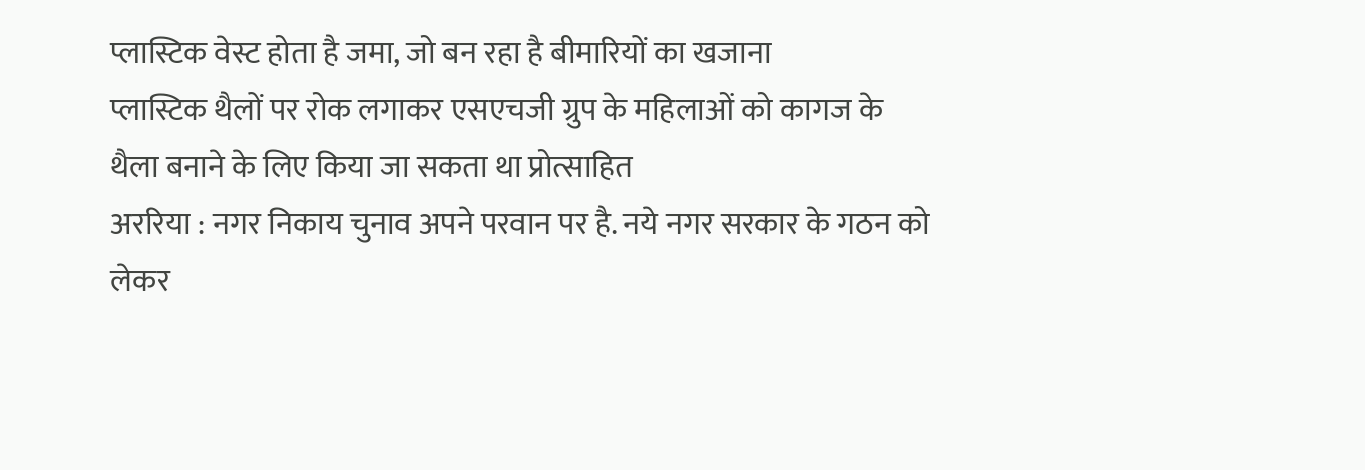प्लास्टिक वेस्ट होता है जमा, जो बन रहा है बीमारियों का खजाना
प्लास्टिक थैलों पर रोक लगाकर एसएचजी ग्रुप के महिलाओं को कागज के थैला बनाने के लिए किया जा सकता था प्रोत्साहित
अररिया : नगर निकाय चुनाव अपने परवान पर है. नये नगर सरकार के गठन को लेकर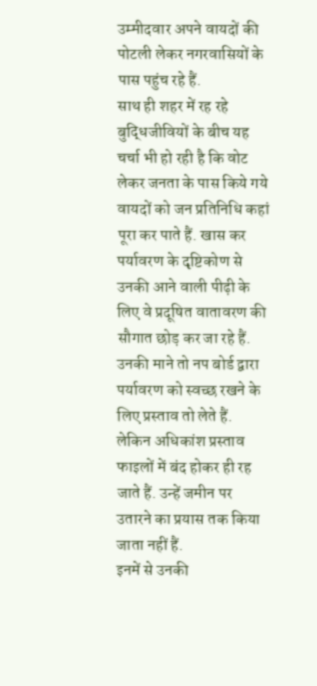उम्मीदवार अपने वायदों की पोटली लेकर नगरवासियों के पास पहुंच रहे हैं.
साथ ही शहर में रह रहे बुद्धिजीवियों के बीच यह चर्चा भी हो रही है कि वोट लेकर जनता के पास किये गये वायदों को जन प्रतिनिधि कहां पूरा कर पाते हैं. खास कर पर्यावरण के दृष्टिकोण से उनकी आने वाली पीढ़ी के लिए वे प्रदूषित वातावरण की सौगात छोड़ कर जा रहे हैं. उनकी माने तो नप बोर्ड द्वारा पर्यावरण को स्वच्छ रखने के लिए प्रस्ताव तो लेते हैं. लेकिन अधिकांश प्रस्ताव फाइलों में बंद होकर ही रह जाते हैं. उन्हें जमीन पर उतारने का प्रयास तक किया जाता नहीं हैं.
इनमें से उनकी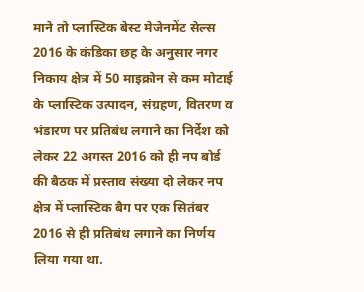माने तो प्लास्टिक बेस्ट मेजेनमेंट सेल्स 2016 के कंडिका छह के अनुसार नगर निकाय क्षेत्र में 50 माइक्रोन से कम मोटाई के प्लास्टिक उत्पादन, संग्रहण, वितरण व भंडारण पर प्रतिबंध लगाने का निर्देश को लेकर 22 अगस्त 2016 को ही नप बोर्ड की बैठक में प्रस्ताव संख्या दो लेकर नप क्षेत्र में प्लास्टिक बैग पर एक सितंबर 2016 से ही प्रतिबंध लगाने का निर्णय लिया गया था.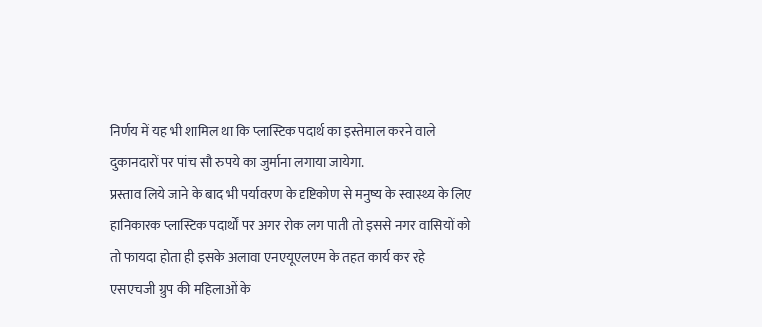निर्णय में यह भी शामिल था कि प्लास्टिक पदार्थ का इस्तेमाल करने वाले दुकानदारों पर पांच सौ रुपये का जुर्माना लगाया जायेगा.
प्रस्ताव लिये जाने के बाद भी पर्यावरण के दृष्टिकोण से मनुष्य के स्वास्थ्य के लिए हानिकारक प्लास्टिक पदार्थों पर अगर रोक लग पाती तो इससे नगर वासियों को तो फायदा होता ही इसके अलावा एनएयूएलएम के तहत कार्य कर रहे एसएचजी ग्रुप की महिलाओं के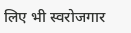लिए भी स्वरोजगार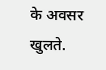के अवसर खुलते.